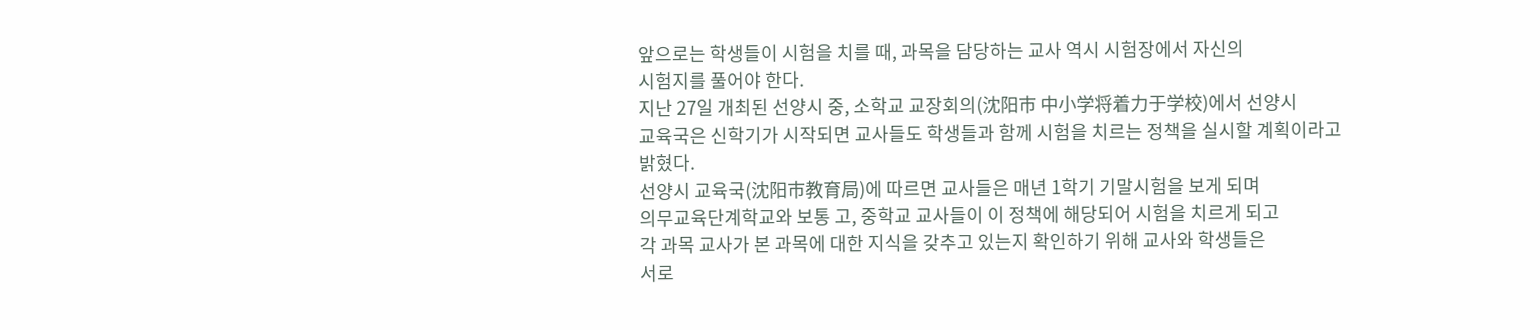앞으로는 학생들이 시험을 치를 때, 과목을 담당하는 교사 역시 시험장에서 자신의
시험지를 풀어야 한다.
지난 27일 개최된 선양시 중, 소학교 교장회의(沈阳市 中小学将着力于学校)에서 선양시
교육국은 신학기가 시작되면 교사들도 학생들과 함께 시험을 치르는 정책을 실시할 계획이라고
밝혔다.
선양시 교육국(沈阳市教育局)에 따르면 교사들은 매년 1학기 기말시험을 보게 되며
의무교육단계학교와 보통 고, 중학교 교사들이 이 정책에 해당되어 시험을 치르게 되고
각 과목 교사가 본 과목에 대한 지식을 갖추고 있는지 확인하기 위해 교사와 학생들은
서로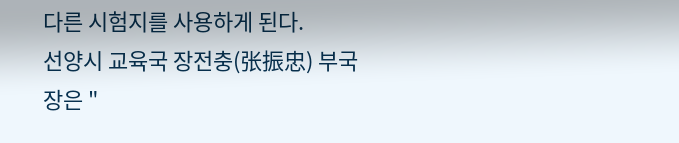다른 시험지를 사용하게 된다.
선양시 교육국 장전충(张振忠) 부국장은 "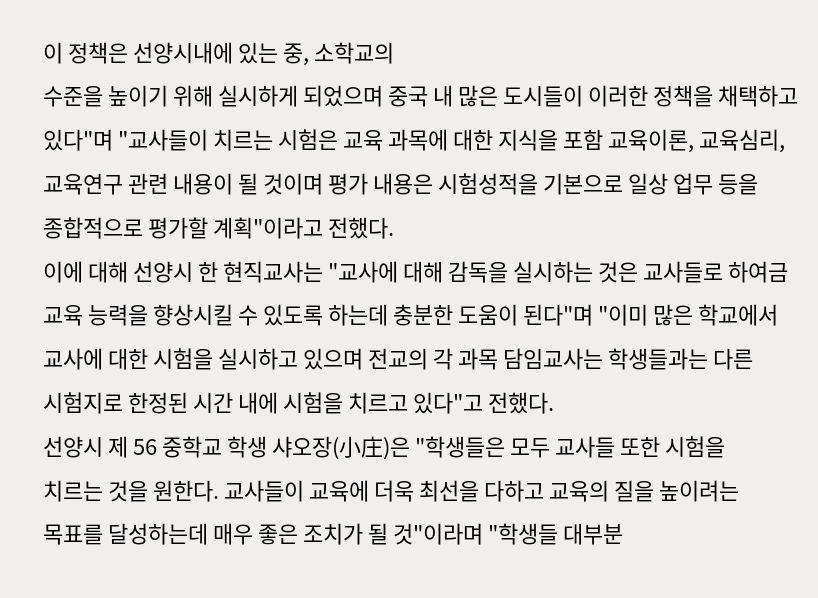이 정책은 선양시내에 있는 중, 소학교의
수준을 높이기 위해 실시하게 되었으며 중국 내 많은 도시들이 이러한 정책을 채택하고
있다"며 "교사들이 치르는 시험은 교육 과목에 대한 지식을 포함 교육이론, 교육심리,
교육연구 관련 내용이 될 것이며 평가 내용은 시험성적을 기본으로 일상 업무 등을
종합적으로 평가할 계획"이라고 전했다.
이에 대해 선양시 한 현직교사는 "교사에 대해 감독을 실시하는 것은 교사들로 하여금
교육 능력을 향상시킬 수 있도록 하는데 충분한 도움이 된다"며 "이미 많은 학교에서
교사에 대한 시험을 실시하고 있으며 전교의 각 과목 담임교사는 학생들과는 다른
시험지로 한정된 시간 내에 시험을 치르고 있다"고 전했다.
선양시 제 56 중학교 학생 샤오장(小庄)은 "학생들은 모두 교사들 또한 시험을
치르는 것을 원한다. 교사들이 교육에 더욱 최선을 다하고 교육의 질을 높이려는
목표를 달성하는데 매우 좋은 조치가 될 것"이라며 "학생들 대부분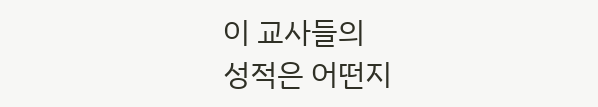이 교사들의
성적은 어떤지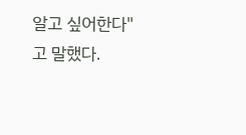알고 싶어한다"고 말했다.